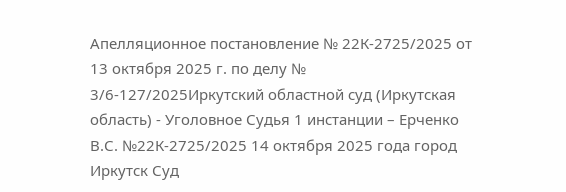Апелляционное постановление № 22К-2725/2025 от 13 октября 2025 г. по делу № 3/6-127/2025Иркутский областной суд (Иркутская область) - Уголовное Судья 1 инстанции – Ерченко В.С. №22К-2725/2025 14 октября 2025 года город Иркутск Суд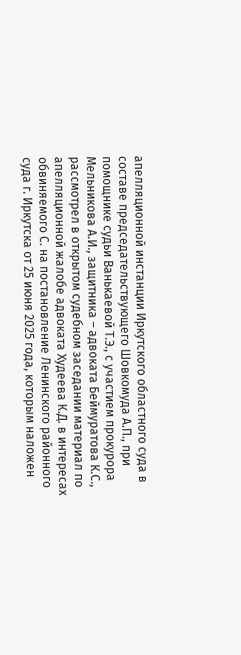апелляционной инстанции Иркутского областного суда в составе председательствующего Шовкомуда А.П., при помощнике судьи Ванькаевой Т.Э., с участием прокурора Мельникова А.И., защитника – адвоката Беймуратова К.С., рассмотрел в открытом судебном заседании материал по апелляционной жалобе адвоката Худеева К.Д. в интересах обвиняемого С. на постановление Ленинского районного суда г. Иркутска от 25 июня 2025 года, которым наложен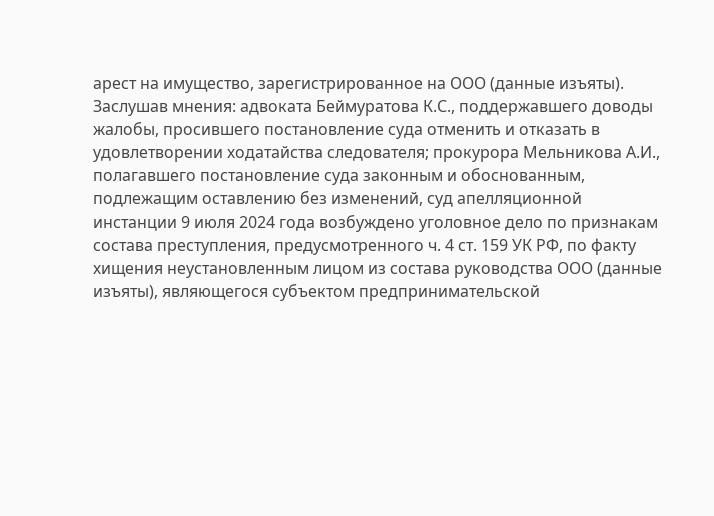арест на имущество, зарегистрированное на ООО (данные изъяты). Заслушав мнения: адвоката Беймуратова К.С., поддержавшего доводы жалобы, просившего постановление суда отменить и отказать в удовлетворении ходатайства следователя; прокурора Мельникова А.И., полагавшего постановление суда законным и обоснованным, подлежащим оставлению без изменений, суд апелляционной инстанции 9 июля 2024 года возбуждено уголовное дело по признакам состава преступления, предусмотренного ч. 4 ст. 159 УК РФ, по факту хищения неустановленным лицом из состава руководства ООО (данные изъяты), являющегося субъектом предпринимательской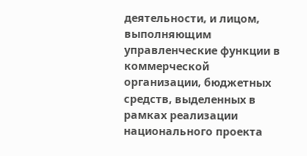деятельности, и лицом, выполняющим управленческие функции в коммерческой организации, бюджетных средств, выделенных в рамках реализации национального проекта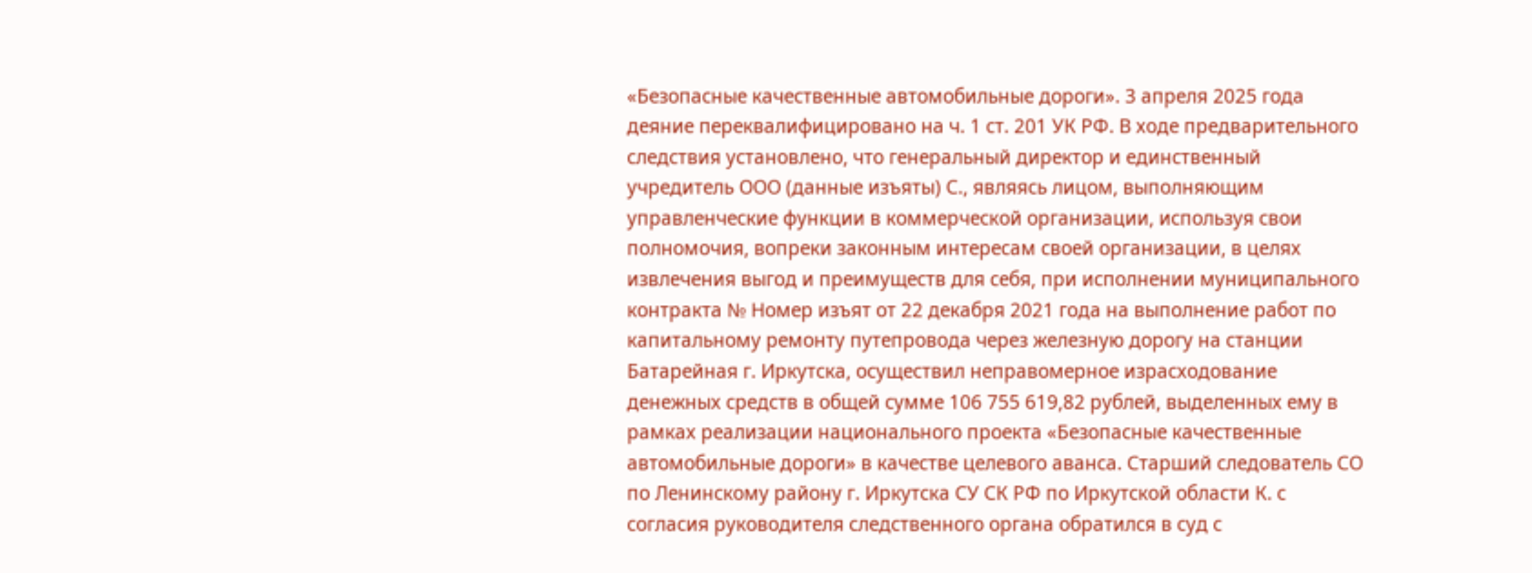«Безопасные качественные автомобильные дороги». 3 апреля 2025 года деяние переквалифицировано на ч. 1 ст. 201 УК РФ. В ходе предварительного следствия установлено, что генеральный директор и единственный учредитель ООО (данные изъяты) С., являясь лицом, выполняющим управленческие функции в коммерческой организации, используя свои полномочия, вопреки законным интересам своей организации, в целях извлечения выгод и преимуществ для себя, при исполнении муниципального контракта № Номер изъят от 22 декабря 2021 года на выполнение работ по капитальному ремонту путепровода через железную дорогу на станции Батарейная г. Иркутска, осуществил неправомерное израсходование денежных средств в общей сумме 106 755 619,82 рублей, выделенных ему в рамках реализации национального проекта «Безопасные качественные автомобильные дороги» в качестве целевого аванса. Старший следователь СО по Ленинскому району г. Иркутска СУ СК РФ по Иркутской области К. с согласия руководителя следственного органа обратился в суд с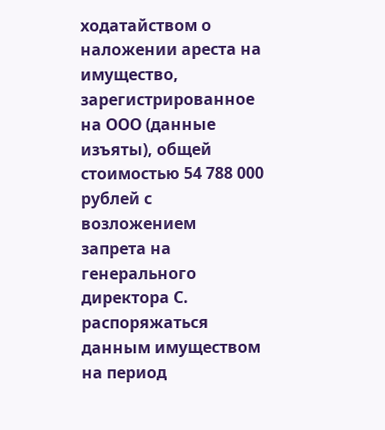ходатайством о наложении ареста на имущество, зарегистрированное на ООО (данные изъяты), общей стоимостью 54 788 000 рублей с возложением запрета на генерального директора С. распоряжаться данным имуществом на период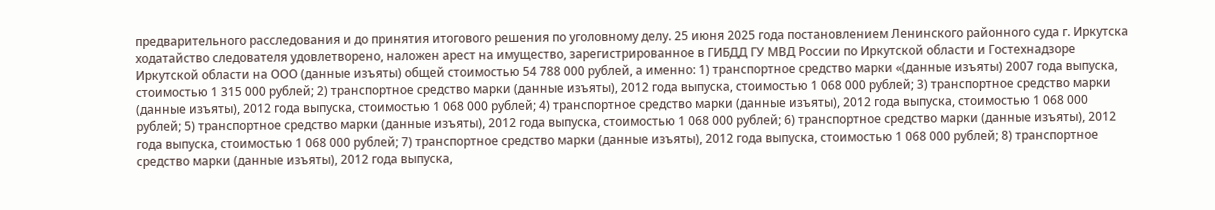предварительного расследования и до принятия итогового решения по уголовному делу. 25 июня 2025 года постановлением Ленинского районного суда г. Иркутска ходатайство следователя удовлетворено, наложен арест на имущество, зарегистрированное в ГИБДД ГУ МВД России по Иркутской области и Гостехнадзоре Иркутской области на ООО (данные изъяты) общей стоимостью 54 788 000 рублей, а именно: 1) транспортное средство марки «(данные изъяты) 2007 года выпуска, стоимостью 1 315 000 рублей; 2) транспортное средство марки (данные изъяты), 2012 года выпуска, стоимостью 1 068 000 рублей; 3) транспортное средство марки (данные изъяты), 2012 года выпуска, стоимостью 1 068 000 рублей; 4) транспортное средство марки (данные изъяты), 2012 года выпуска, стоимостью 1 068 000 рублей; 5) транспортное средство марки (данные изъяты), 2012 года выпуска, стоимостью 1 068 000 рублей; 6) транспортное средство марки (данные изъяты), 2012 года выпуска, стоимостью 1 068 000 рублей; 7) транспортное средство марки (данные изъяты), 2012 года выпуска, стоимостью 1 068 000 рублей; 8) транспортное средство марки (данные изъяты), 2012 года выпуска,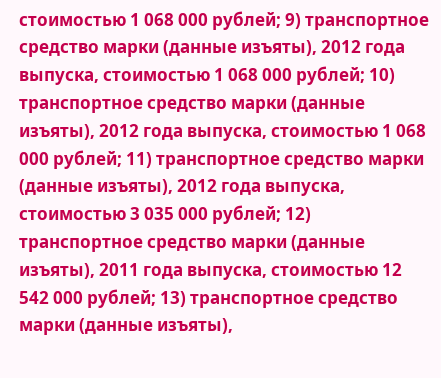стоимостью 1 068 000 рублей; 9) транспортное средство марки (данные изъяты), 2012 года выпуска, стоимостью 1 068 000 рублей; 10) транспортное средство марки (данные изъяты), 2012 года выпуска, стоимостью 1 068 000 рублей; 11) транспортное средство марки (данные изъяты), 2012 года выпуска, стоимостью 3 035 000 рублей; 12) транспортное средство марки (данные изъяты), 2011 года выпуска, стоимостью 12 542 000 рублей; 13) транспортное средство марки (данные изъяты),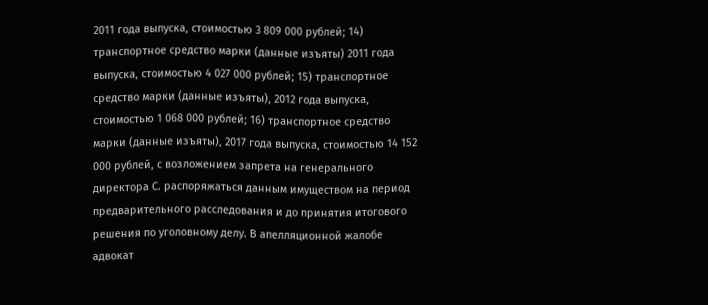2011 года выпуска, стоимостью 3 809 000 рублей; 14) транспортное средство марки (данные изъяты) 2011 года выпуска, стоимостью 4 027 000 рублей; 15) транспортное средство марки (данные изъяты), 2012 года выпуска, стоимостью 1 068 000 рублей; 16) транспортное средство марки (данные изъяты), 2017 года выпуска, стоимостью 14 152 000 рублей, с возложением запрета на генерального директора С. распоряжаться данным имуществом на период предварительного расследования и до принятия итогового решения по уголовному делу. В апелляционной жалобе адвокат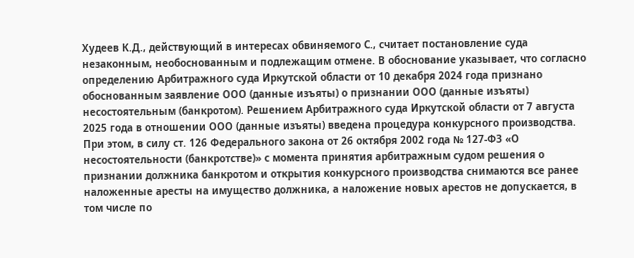Худеев К.Д., действующий в интересах обвиняемого С., считает постановление суда незаконным, необоснованным и подлежащим отмене. В обоснование указывает, что согласно определению Арбитражного суда Иркутской области от 10 декабря 2024 года признано обоснованным заявление ООО (данные изъяты) о признании ООО (данные изъяты) несостоятельным (банкротом). Решением Арбитражного суда Иркутской области от 7 августа 2025 года в отношении ООО (данные изъяты) введена процедура конкурсного производства. При этом, в силу ст. 126 Федерального закона от 26 октября 2002 года № 127-ФЗ «О несостоятельности (банкротстве)» с момента принятия арбитражным судом решения о признании должника банкротом и открытия конкурсного производства снимаются все ранее наложенные аресты на имущество должника, а наложение новых арестов не допускается, в том числе по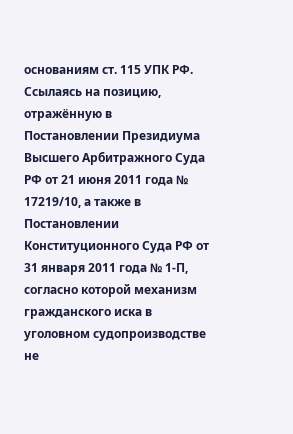основаниям ст. 115 УПК РФ. Ссылаясь на позицию, отражённую в Постановлении Президиума Высшего Арбитражного Суда РФ от 21 июня 2011 года № 17219/10, а также в Постановлении Конституционного Суда РФ от 31 января 2011 года № 1-П, согласно которой механизм гражданского иска в уголовном судопроизводстве не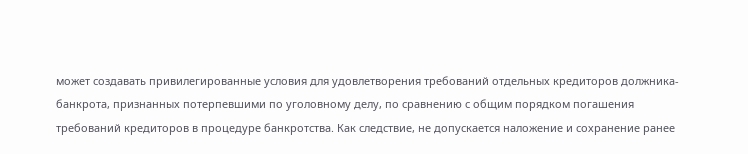может создавать привилегированные условия для удовлетворения требований отдельных кредиторов должника-банкрота, признанных потерпевшими по уголовному делу, по сравнению с общим порядком погашения требований кредиторов в процедуре банкротства. Как следствие, не допускается наложение и сохранение ранее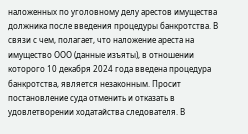наложенных по уголовному делу арестов имущества должника после введения процедуры банкротства. В связи с чем, полагает, что наложение ареста на имущество ООО (данные изъяты), в отношении которого 10 декабря 2024 года введена процедура банкротства, является незаконным. Просит постановление суда отменить и отказать в удовлетворении ходатайства следователя. В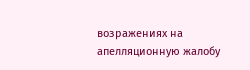возражениях на апелляционную жалобу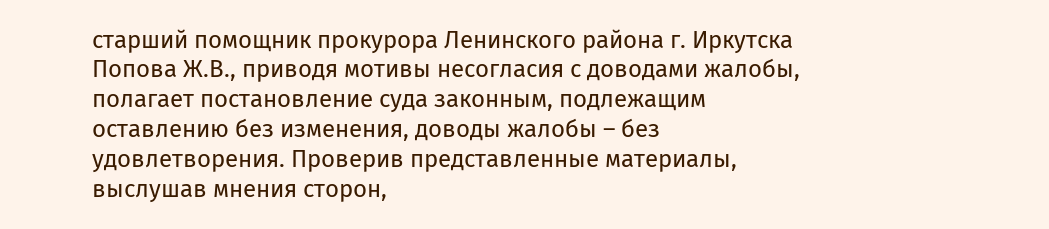старший помощник прокурора Ленинского района г. Иркутска Попова Ж.В., приводя мотивы несогласия с доводами жалобы, полагает постановление суда законным, подлежащим оставлению без изменения, доводы жалобы – без удовлетворения. Проверив представленные материалы, выслушав мнения сторон,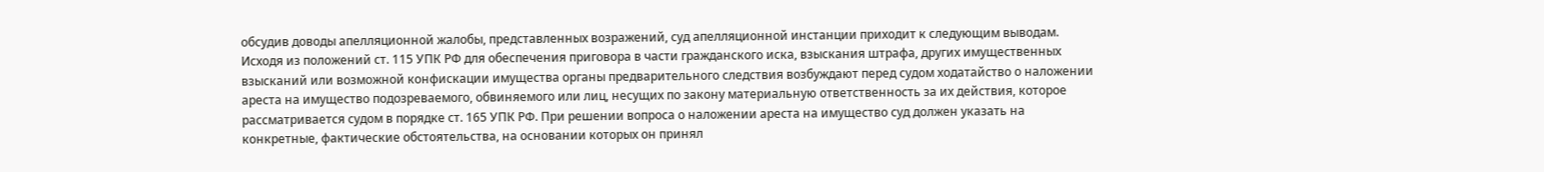обсудив доводы апелляционной жалобы, представленных возражений, суд апелляционной инстанции приходит к следующим выводам. Исходя из положений ст. 115 УПК РФ для обеспечения приговора в части гражданского иска, взыскания штрафа, других имущественных взысканий или возможной конфискации имущества органы предварительного следствия возбуждают перед судом ходатайство о наложении ареста на имущество подозреваемого, обвиняемого или лиц, несущих по закону материальную ответственность за их действия, которое рассматривается судом в порядке ст. 165 УПК РФ. При решении вопроса о наложении ареста на имущество суд должен указать на конкретные, фактические обстоятельства, на основании которых он принял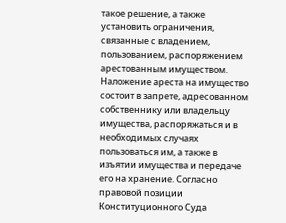такое решение, а также установить ограничения, связанные с владением, пользованием, распоряжением арестованным имуществом. Наложение ареста на имущество состоит в запрете, адресованном собственнику или владельцу имущества, распоряжаться и в необходимых случаях пользоваться им, а также в изъятии имущества и передаче его на хранение. Согласно правовой позиции Конституционного Суда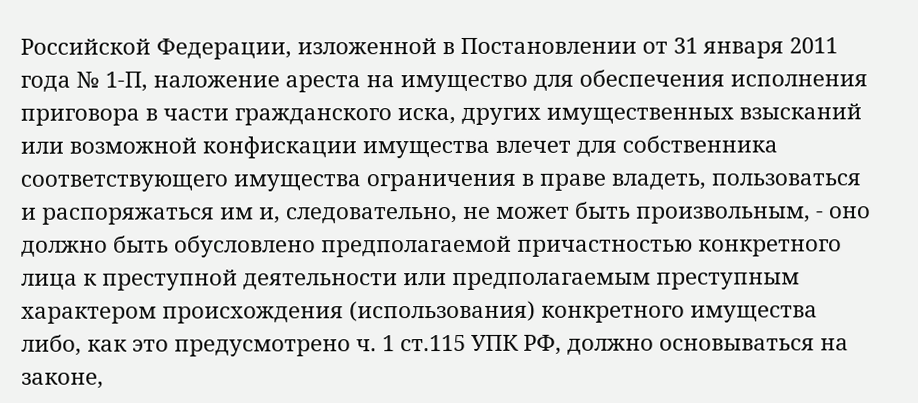Российской Федерации, изложенной в Постановлении от 31 января 2011 года № 1-П, наложение ареста на имущество для обеспечения исполнения приговора в части гражданского иска, других имущественных взысканий или возможной конфискации имущества влечет для собственника соответствующего имущества ограничения в праве владеть, пользоваться и распоряжаться им и, следовательно, не может быть произвольным, - оно должно быть обусловлено предполагаемой причастностью конкретного лица к преступной деятельности или предполагаемым преступным характером происхождения (использования) конкретного имущества либо, как это предусмотрено ч. 1 ст.115 УПК РФ, должно основываться на законе,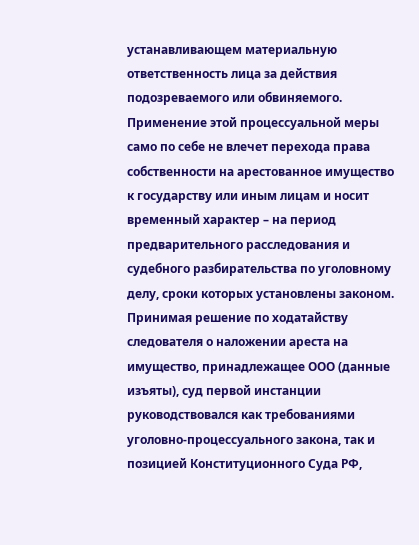устанавливающем материальную ответственность лица за действия подозреваемого или обвиняемого. Применение этой процессуальной меры само по себе не влечет перехода права собственности на арестованное имущество к государству или иным лицам и носит временный характер – на период предварительного расследования и судебного разбирательства по уголовному делу, сроки которых установлены законом. Принимая решение по ходатайству следователя о наложении ареста на имущество, принадлежащее ООО (данные изъяты), суд первой инстанции руководствовался как требованиями уголовно-процессуального закона, так и позицией Конституционного Суда РФ,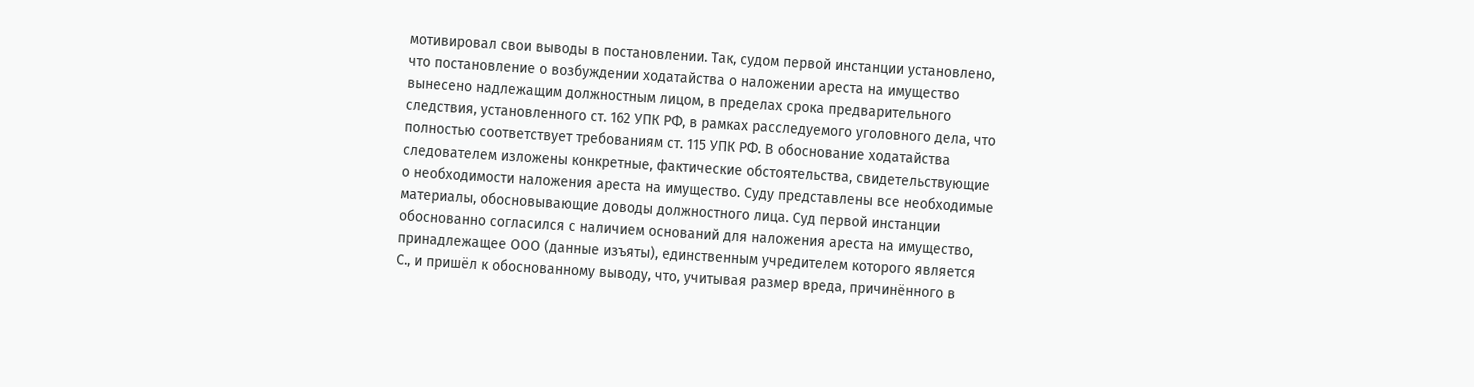мотивировал свои выводы в постановлении. Так, судом первой инстанции установлено, что постановление о возбуждении ходатайства о наложении ареста на имущество вынесено надлежащим должностным лицом, в пределах срока предварительного следствия, установленного ст. 162 УПК РФ, в рамках расследуемого уголовного дела, что полностью соответствует требованиям ст. 115 УПК РФ. В обоснование ходатайства следователем изложены конкретные, фактические обстоятельства, свидетельствующие о необходимости наложения ареста на имущество. Суду представлены все необходимые материалы, обосновывающие доводы должностного лица. Суд первой инстанции обоснованно согласился с наличием оснований для наложения ареста на имущество, принадлежащее ООО (данные изъяты), единственным учредителем которого является С., и пришёл к обоснованному выводу, что, учитывая размер вреда, причинённого в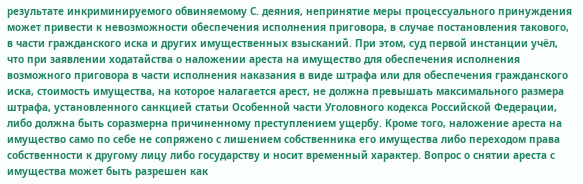результате инкриминируемого обвиняемому С. деяния, непринятие меры процессуального принуждения может привести к невозможности обеспечения исполнения приговора, в случае постановления такового, в части гражданского иска и других имущественных взысканий. При этом, суд первой инстанции учёл, что при заявлении ходатайства о наложении ареста на имущество для обеспечения исполнения возможного приговора в части исполнения наказания в виде штрафа или для обеспечения гражданского иска, стоимость имущества, на которое налагается арест, не должна превышать максимального размера штрафа, установленного санкцией статьи Особенной части Уголовного кодекса Российской Федерации, либо должна быть соразмерна причиненному преступлением ущербу. Кроме того, наложение ареста на имущество само по себе не сопряжено с лишением собственника его имущества либо переходом права собственности к другому лицу либо государству и носит временный характер. Вопрос о снятии ареста с имущества может быть разрешен как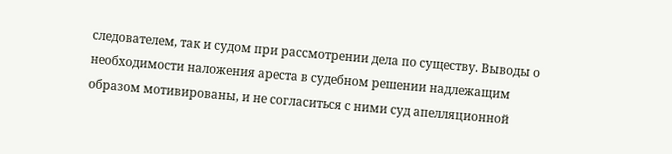следователем, так и судом при рассмотрении дела по существу. Выводы о необходимости наложения ареста в судебном решении надлежащим образом мотивированы, и не согласиться с ними суд апелляционной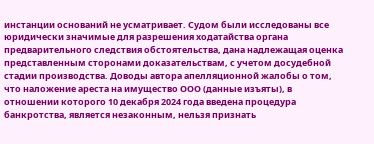инстанции оснований не усматривает. Судом были исследованы все юридически значимые для разрешения ходатайства органа предварительного следствия обстоятельства, дана надлежащая оценка представленным сторонами доказательствам, с учетом досудебной стадии производства. Доводы автора апелляционной жалобы о том, что наложение ареста на имущество ООО (данные изъяты), в отношении которого 10 декабря 2024 года введена процедура банкротства, является незаконным, нельзя признать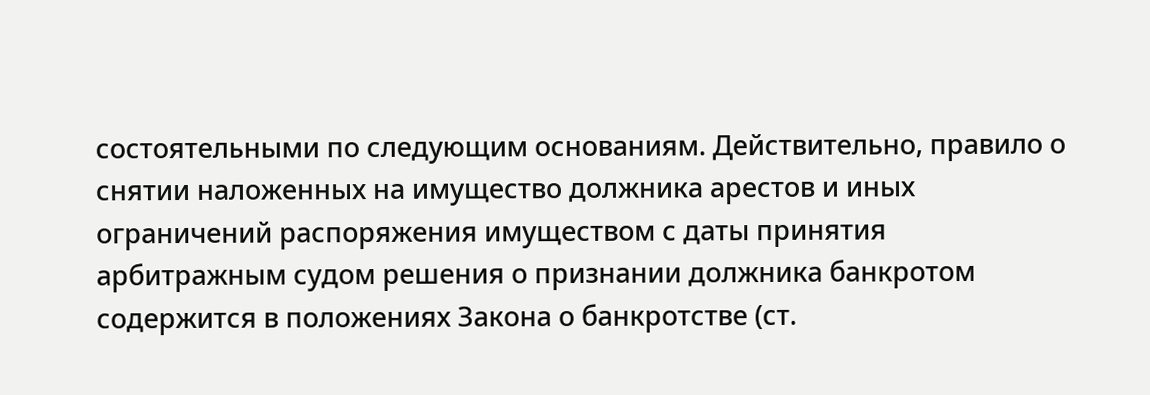состоятельными по следующим основаниям. Действительно, правило о снятии наложенных на имущество должника арестов и иных ограничений распоряжения имуществом с даты принятия арбитражным судом решения о признании должника банкротом содержится в положениях Закона о банкротстве (ст.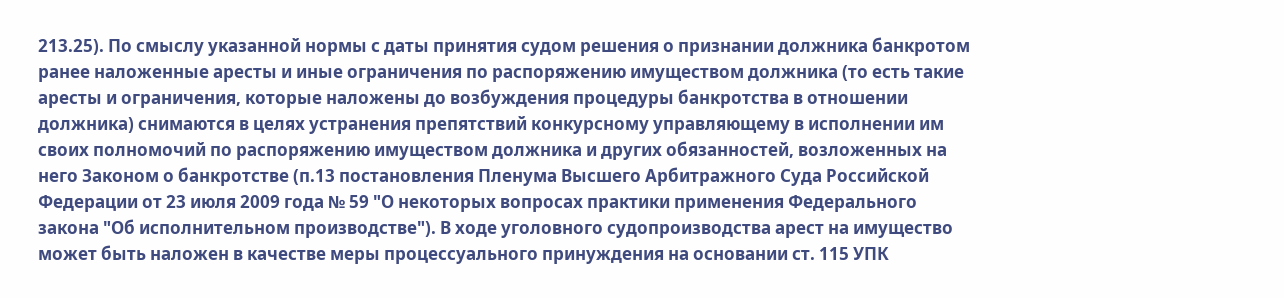213.25). По смыслу указанной нормы с даты принятия судом решения о признании должника банкротом ранее наложенные аресты и иные ограничения по распоряжению имуществом должника (то есть такие аресты и ограничения, которые наложены до возбуждения процедуры банкротства в отношении должника) снимаются в целях устранения препятствий конкурсному управляющему в исполнении им своих полномочий по распоряжению имуществом должника и других обязанностей, возложенных на него Законом о банкротстве (п.13 постановления Пленума Высшего Арбитражного Суда Российской Федерации от 23 июля 2009 года № 59 "О некоторых вопросах практики применения Федерального закона "Об исполнительном производстве"). В ходе уголовного судопроизводства арест на имущество может быть наложен в качестве меры процессуального принуждения на основании ст. 115 УПК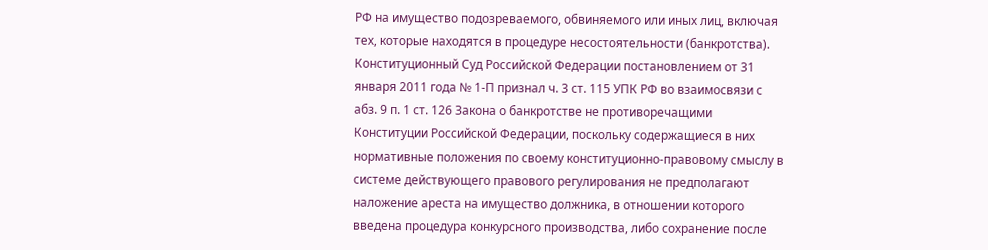РФ на имущество подозреваемого, обвиняемого или иных лиц, включая тех, которые находятся в процедуре несостоятельности (банкротства). Конституционный Суд Российской Федерации постановлением от 31 января 2011 года № 1-П признал ч. 3 ст. 115 УПК РФ во взаимосвязи с абз. 9 п. 1 ст. 126 Закона о банкротстве не противоречащими Конституции Российской Федерации, поскольку содержащиеся в них нормативные положения по своему конституционно-правовому смыслу в системе действующего правового регулирования не предполагают наложение ареста на имущество должника, в отношении которого введена процедура конкурсного производства, либо сохранение после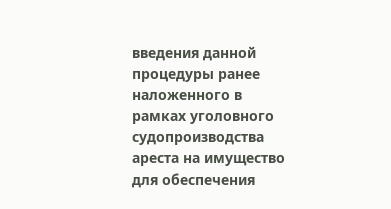введения данной процедуры ранее наложенного в рамках уголовного судопроизводства ареста на имущество для обеспечения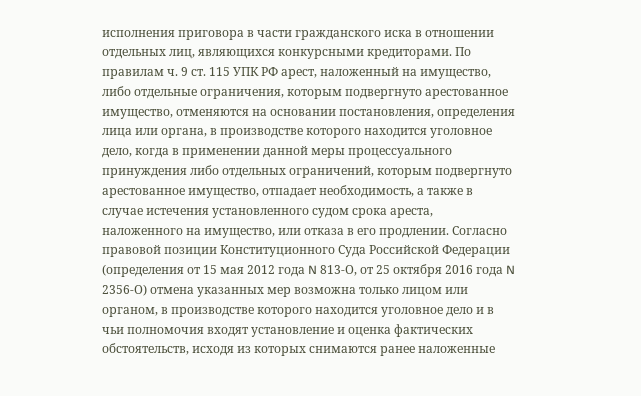исполнения приговора в части гражданского иска в отношении отдельных лиц, являющихся конкурсными кредиторами. По правилам ч. 9 ст. 115 УПК РФ арест, наложенный на имущество, либо отдельные ограничения, которым подвергнуто арестованное имущество, отменяются на основании постановления, определения лица или органа, в производстве которого находится уголовное дело, когда в применении данной меры процессуального принуждения либо отдельных ограничений, которым подвергнуто арестованное имущество, отпадает необходимость, а также в случае истечения установленного судом срока ареста, наложенного на имущество, или отказа в его продлении. Согласно правовой позиции Конституционного Суда Российской Федерации (определения от 15 мая 2012 года N 813-О, от 25 октября 2016 года N 2356-О) отмена указанных мер возможна только лицом или органом, в производстве которого находится уголовное дело и в чьи полномочия входят установление и оценка фактических обстоятельств, исходя из которых снимаются ранее наложенные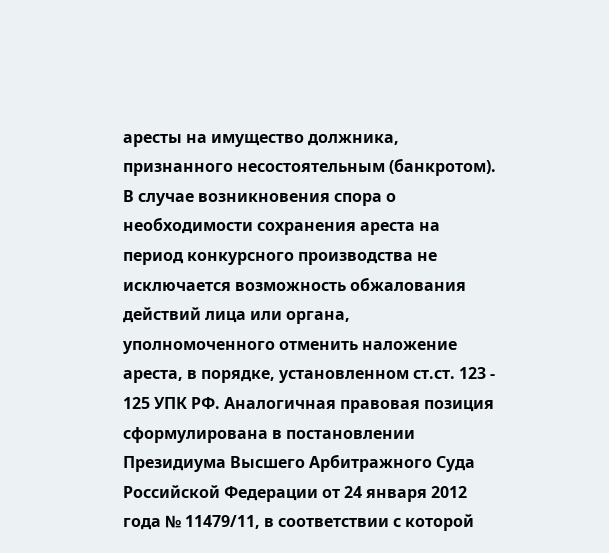аресты на имущество должника, признанного несостоятельным (банкротом). В случае возникновения спора о необходимости сохранения ареста на период конкурсного производства не исключается возможность обжалования действий лица или органа, уполномоченного отменить наложение ареста, в порядке, установленном ст.ст. 123 - 125 УПК РФ. Аналогичная правовая позиция сформулирована в постановлении Президиума Высшего Арбитражного Суда Российской Федерации от 24 января 2012 года № 11479/11, в соответствии с которой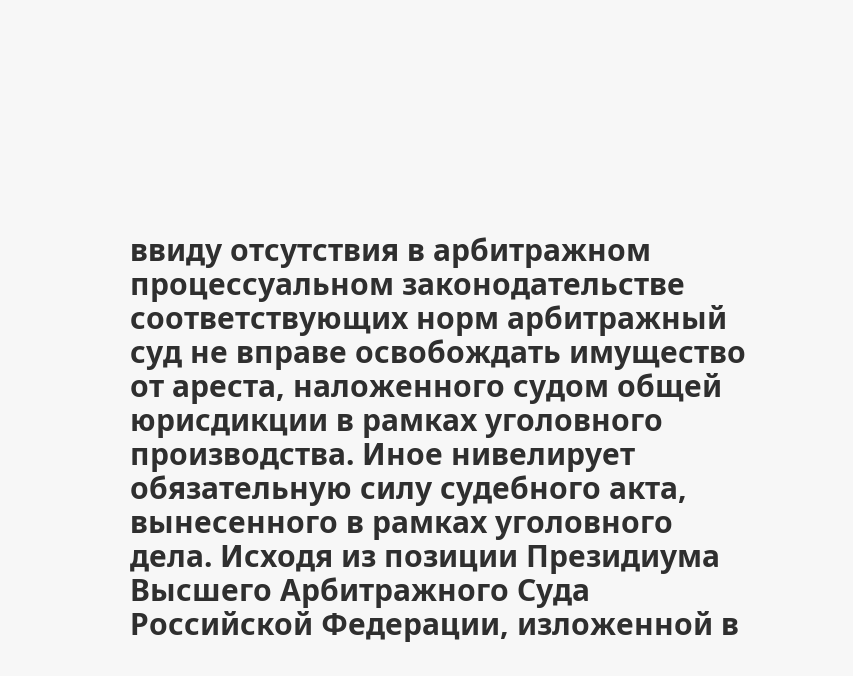ввиду отсутствия в арбитражном процессуальном законодательстве соответствующих норм арбитражный суд не вправе освобождать имущество от ареста, наложенного судом общей юрисдикции в рамках уголовного производства. Иное нивелирует обязательную силу судебного акта, вынесенного в рамках уголовного дела. Исходя из позиции Президиума Высшего Арбитражного Суда Российской Федерации, изложенной в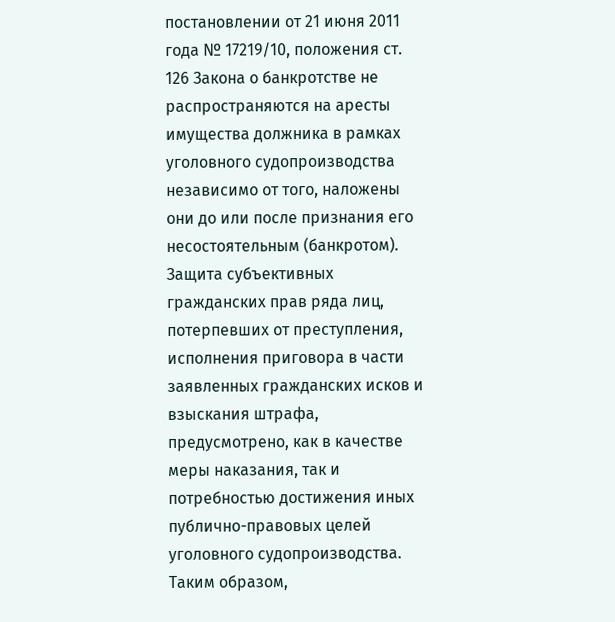постановлении от 21 июня 2011 года № 17219/10, положения ст. 126 Закона о банкротстве не распространяются на аресты имущества должника в рамках уголовного судопроизводства независимо от того, наложены они до или после признания его несостоятельным (банкротом). Защита субъективных гражданских прав ряда лиц, потерпевших от преступления, исполнения приговора в части заявленных гражданских исков и взыскания штрафа, предусмотрено, как в качестве меры наказания, так и потребностью достижения иных публично-правовых целей уголовного судопроизводства. Таким образом,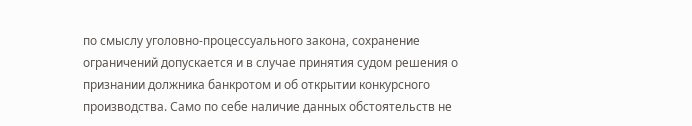по смыслу уголовно-процессуального закона, сохранение ограничений допускается и в случае принятия судом решения о признании должника банкротом и об открытии конкурсного производства. Само по себе наличие данных обстоятельств не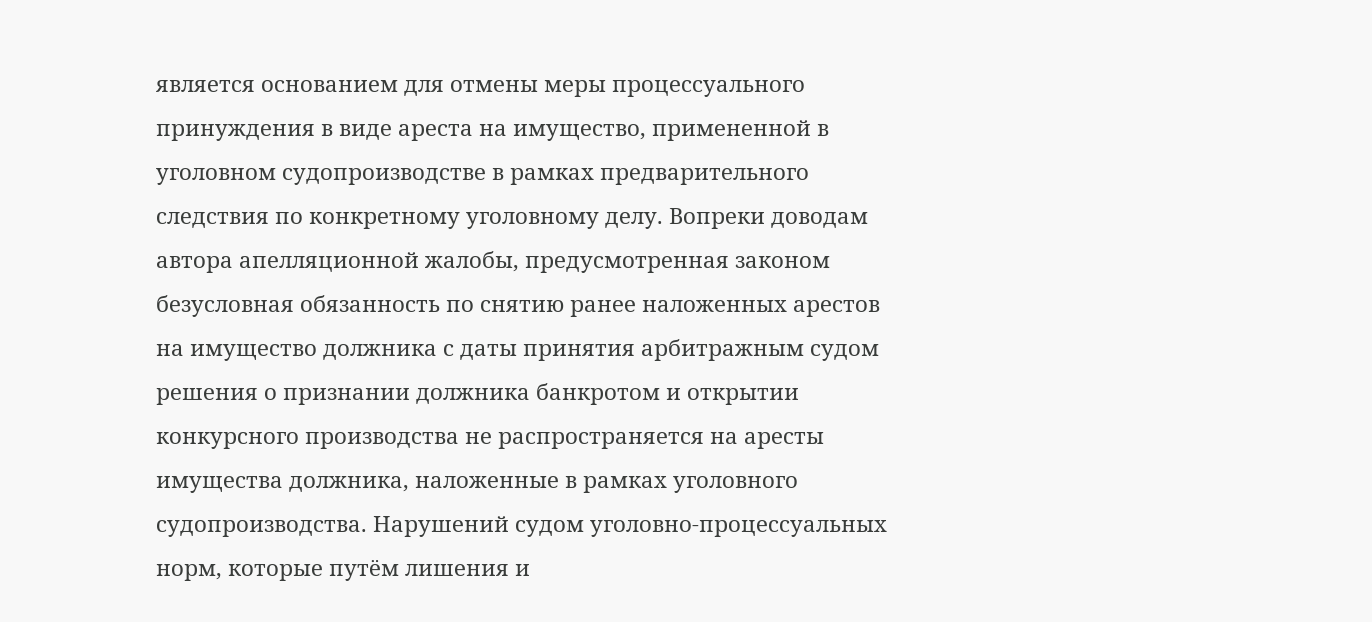является основанием для отмены меры процессуального принуждения в виде ареста на имущество, примененной в уголовном судопроизводстве в рамках предварительного следствия по конкретному уголовному делу. Вопреки доводам автора апелляционной жалобы, предусмотренная законом безусловная обязанность по снятию ранее наложенных арестов на имущество должника с даты принятия арбитражным судом решения о признании должника банкротом и открытии конкурсного производства не распространяется на аресты имущества должника, наложенные в рамках уголовного судопроизводства. Нарушений судом уголовно-процессуальных норм, которые путём лишения и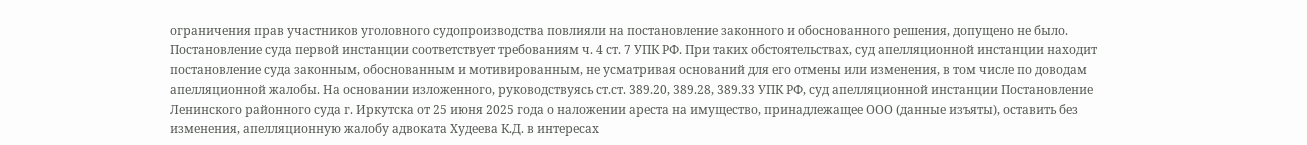ограничения прав участников уголовного судопроизводства повлияли на постановление законного и обоснованного решения, допущено не было. Постановление суда первой инстанции соответствует требованиям ч. 4 ст. 7 УПК РФ. При таких обстоятельствах, суд апелляционной инстанции находит постановление суда законным, обоснованным и мотивированным, не усматривая оснований для его отмены или изменения, в том числе по доводам апелляционной жалобы. На основании изложенного, руководствуясь ст.ст. 389.20, 389.28, 389.33 УПК РФ, суд апелляционной инстанции Постановление Ленинского районного суда г. Иркутска от 25 июня 2025 года о наложении ареста на имущество, принадлежащее ООО (данные изъяты), оставить без изменения, апелляционную жалобу адвоката Худеева К.Д. в интересах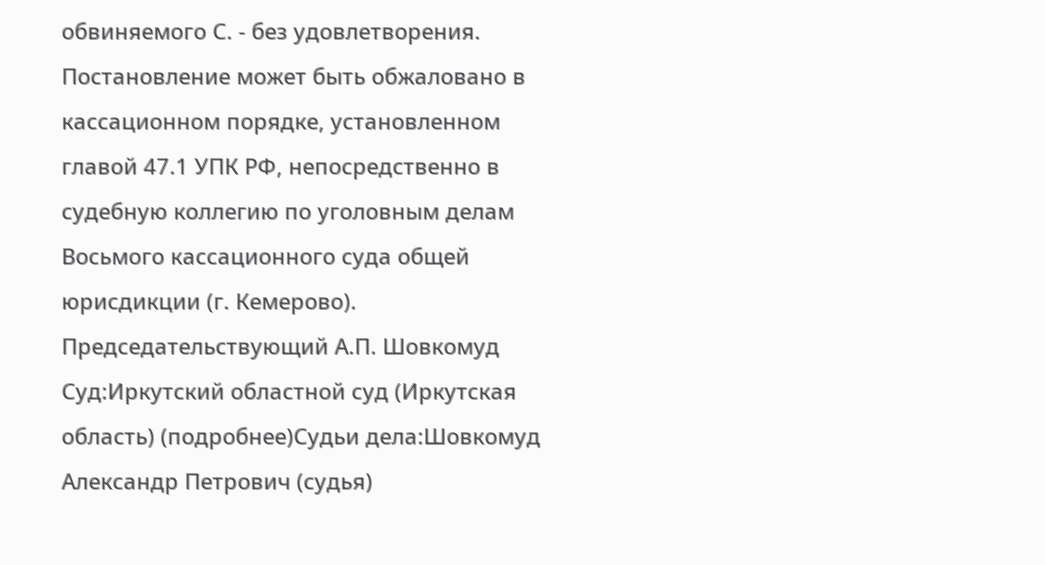обвиняемого С. - без удовлетворения. Постановление может быть обжаловано в кассационном порядке, установленном главой 47.1 УПК РФ, непосредственно в судебную коллегию по уголовным делам Восьмого кассационного суда общей юрисдикции (г. Кемерово). Председательствующий А.П. Шовкомуд Суд:Иркутский областной суд (Иркутская область) (подробнее)Судьи дела:Шовкомуд Александр Петрович (судья)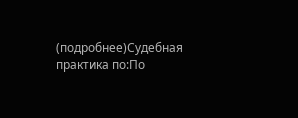(подробнее)Судебная практика по:По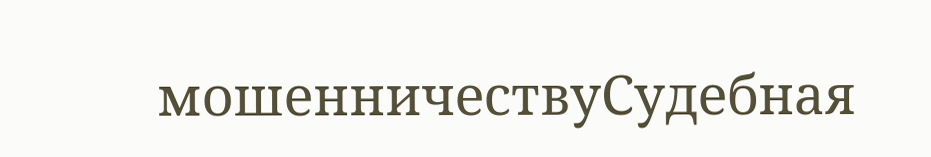мошенничествуСудебная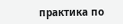практика по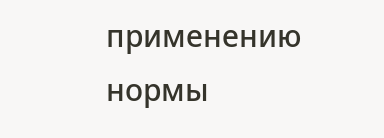применению нормы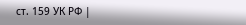ст. 159 УК РФ |